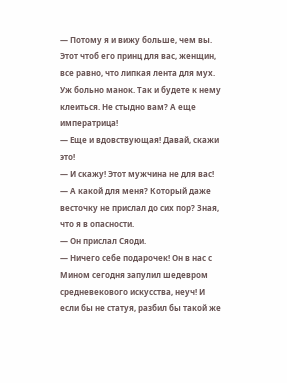— Потому я и вижу больше, чем вы. Этот чтоб его принц для вас, женщин, все равно, что липкая лента для мух. Уж больно манок. Так и будете к нему клеиться. Не стыдно вам? А еще императрица!
— Еще и вдовствующая! Давай, скажи это!
— И скажу! Этот мужчина не для вас!
— А какой для меня? Который даже весточку не прислал до сих пор? Зная, что я в опасности.
— Он прислал Сяоди.
— Ничего себе подарочек! Он в нас с Мином сегодня запулил шедевром средневекового искусства, неуч! И если бы не статуя, разбил бы такой же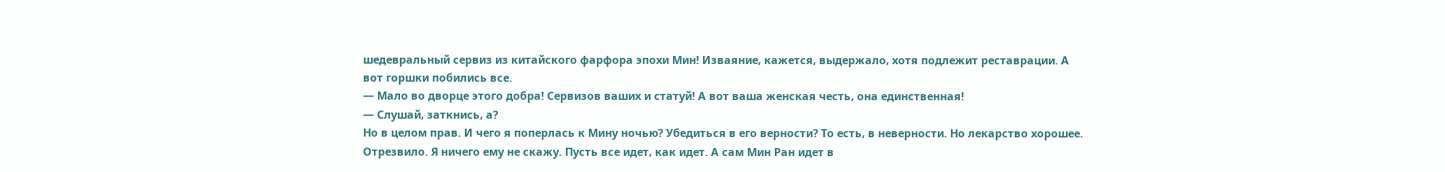шедевральный сервиз из китайского фарфора эпохи Мин! Изваяние, кажется, выдержало, хотя подлежит реставрации. А вот горшки побились все.
— Мало во дворце этого добра! Сервизов ваших и статуй! А вот ваша женская честь, она единственная!
— Слушай, заткнись, а?
Но в целом прав. И чего я поперлась к Мину ночью? Убедиться в его верности? То есть, в неверности. Но лекарство хорошее. Отрезвило. Я ничего ему не скажу. Пусть все идет, как идет. А сам Мин Ран идет в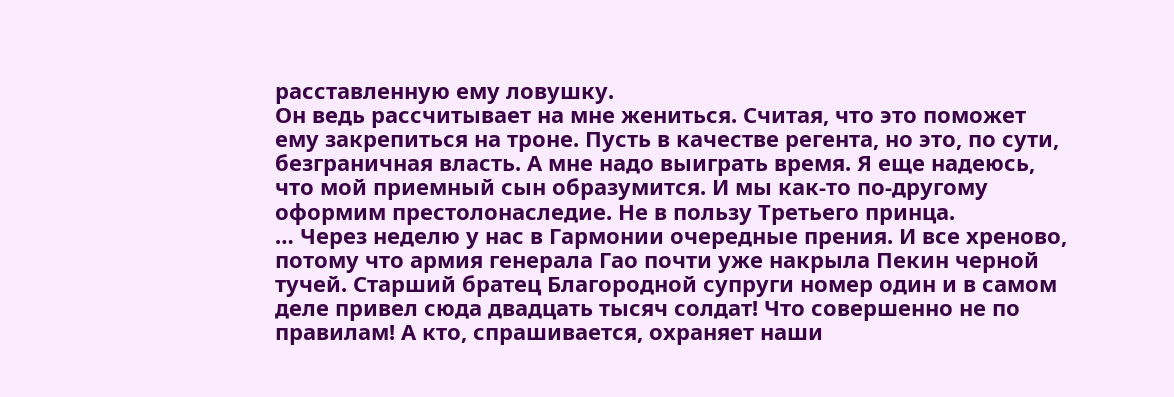расставленную ему ловушку.
Он ведь рассчитывает на мне жениться. Считая, что это поможет ему закрепиться на троне. Пусть в качестве регента, но это, по сути, безграничная власть. А мне надо выиграть время. Я еще надеюсь, что мой приемный сын образумится. И мы как-то по-другому оформим престолонаследие. Не в пользу Третьего принца.
… Через неделю у нас в Гармонии очередные прения. И все хреново, потому что армия генерала Гао почти уже накрыла Пекин черной тучей. Старший братец Благородной супруги номер один и в самом деле привел сюда двадцать тысяч солдат! Что совершенно не по правилам! А кто, спрашивается, охраняет наши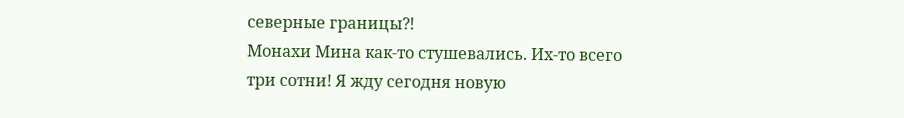северные границы⁈
Монахи Мина как-то стушевались. Их-то всего три сотни! Я жду сегодня новую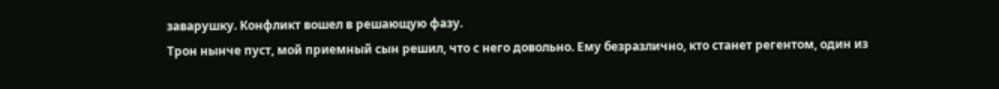заварушку. Конфликт вошел в решающую фазу.
Трон нынче пуст, мой приемный сын решил, что с него довольно. Ему безразлично, кто станет регентом, один из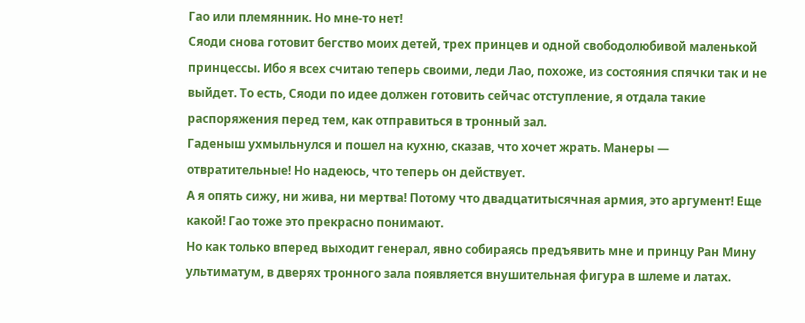Гао или племянник. Но мне-то нет!
Сяоди снова готовит бегство моих детей, трех принцев и одной свободолюбивой маленькой принцессы. Ибо я всех считаю теперь своими, леди Лао, похоже, из состояния спячки так и не выйдет. То есть, Сяоди по идее должен готовить сейчас отступление, я отдала такие распоряжения перед тем, как отправиться в тронный зал.
Гаденыш ухмыльнулся и пошел на кухню, сказав, что хочет жрать. Манеры — отвратительные! Но надеюсь, что теперь он действует.
А я опять сижу, ни жива, ни мертва! Потому что двадцатитысячная армия, это аргумент! Еще какой! Гао тоже это прекрасно понимают.
Но как только вперед выходит генерал, явно собираясь предъявить мне и принцу Ран Мину ультиматум, в дверях тронного зала появляется внушительная фигура в шлеме и латах.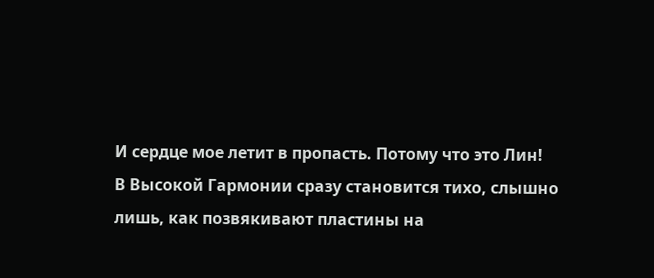И сердце мое летит в пропасть. Потому что это Лин!
В Высокой Гармонии сразу становится тихо, слышно лишь, как позвякивают пластины на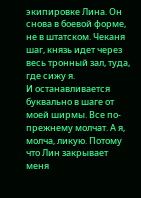экипировке Лина. Он снова в боевой форме, не в штатском. Чеканя шаг, князь идет через весь тронный зал, туда, где сижу я.
И останавливается буквально в шаге от моей ширмы. Все по-прежнему молчат. А я, молча, ликую. Потому что Лин закрывает меня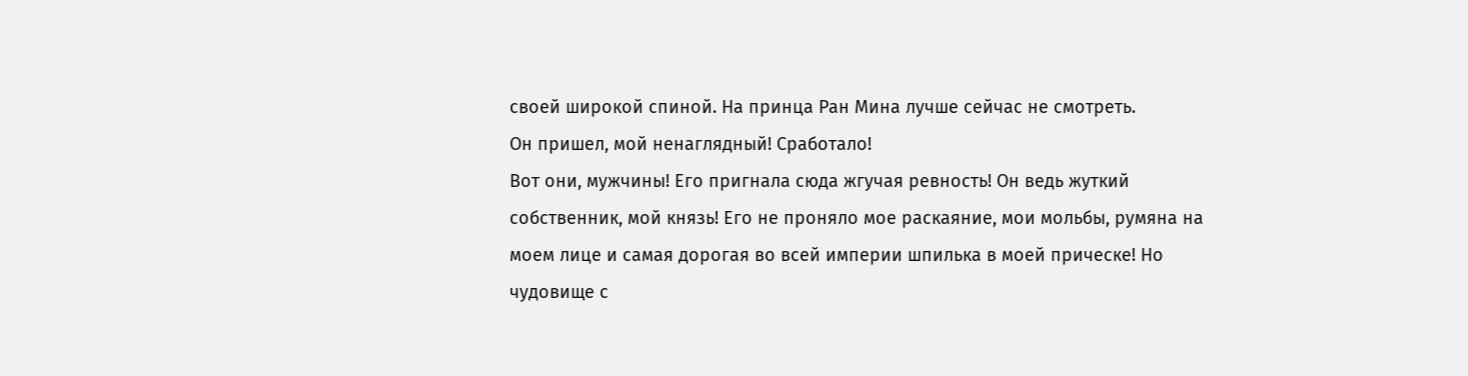своей широкой спиной. На принца Ран Мина лучше сейчас не смотреть.
Он пришел, мой ненаглядный! Сработало!
Вот они, мужчины! Его пригнала сюда жгучая ревность! Он ведь жуткий собственник, мой князь! Его не проняло мое раскаяние, мои мольбы, румяна на моем лице и самая дорогая во всей империи шпилька в моей прическе! Но чудовище с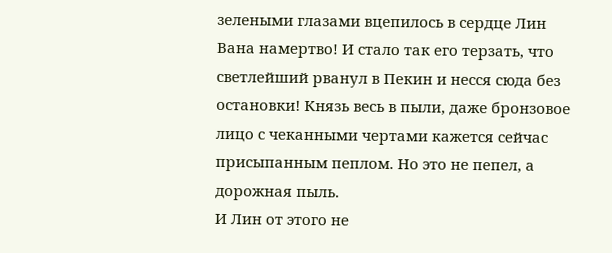зелеными глазами вцепилось в сердце Лин Вана намертво! И стало так его терзать, что светлейший рванул в Пекин и несся сюда без остановки! Князь весь в пыли, даже бронзовое лицо с чеканными чертами кажется сейчас присыпанным пеплом. Но это не пепел, а дорожная пыль.
И Лин от этого не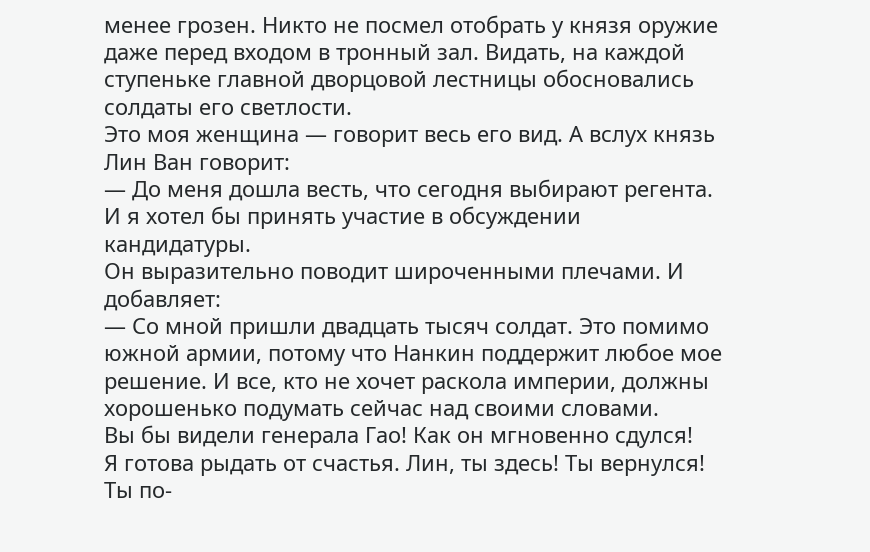менее грозен. Никто не посмел отобрать у князя оружие даже перед входом в тронный зал. Видать, на каждой ступеньке главной дворцовой лестницы обосновались солдаты его светлости.
Это моя женщина — говорит весь его вид. А вслух князь Лин Ван говорит:
— До меня дошла весть, что сегодня выбирают регента. И я хотел бы принять участие в обсуждении кандидатуры.
Он выразительно поводит широченными плечами. И добавляет:
— Со мной пришли двадцать тысяч солдат. Это помимо южной армии, потому что Нанкин поддержит любое мое решение. И все, кто не хочет раскола империи, должны хорошенько подумать сейчас над своими словами.
Вы бы видели генерала Гао! Как он мгновенно сдулся!
Я готова рыдать от счастья. Лин, ты здесь! Ты вернулся! Ты по-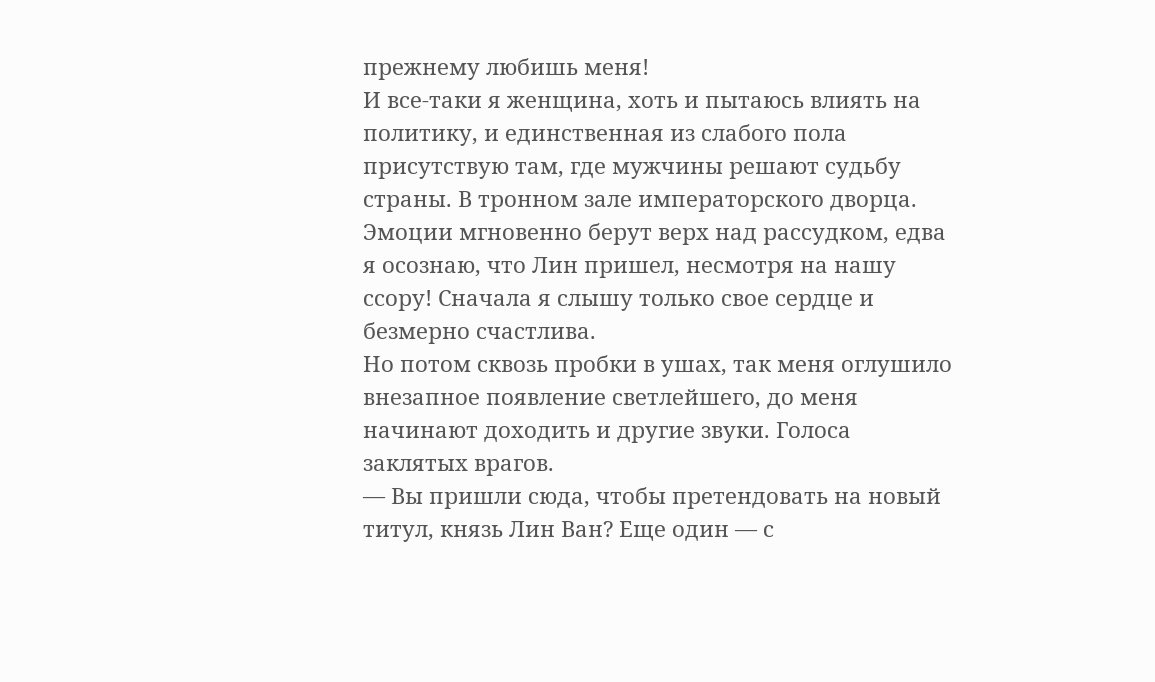прежнему любишь меня!
И все-таки я женщина, хоть и пытаюсь влиять на политику, и единственная из слабого пола присутствую там, где мужчины решают судьбу страны. В тронном зале императорского дворца. Эмоции мгновенно берут верх над рассудком, едва я осознаю, что Лин пришел, несмотря на нашу ссору! Сначала я слышу только свое сердце и безмерно счастлива.
Но потом сквозь пробки в ушах, так меня оглушило внезапное появление светлейшего, до меня начинают доходить и другие звуки. Голоса заклятых врагов.
— Вы пришли сюда, чтобы претендовать на новый титул, князь Лин Ван? Еще один — с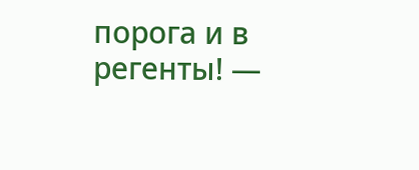порога и в регенты! —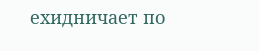ехидничает по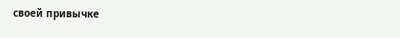своей привычке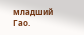младший Гао.